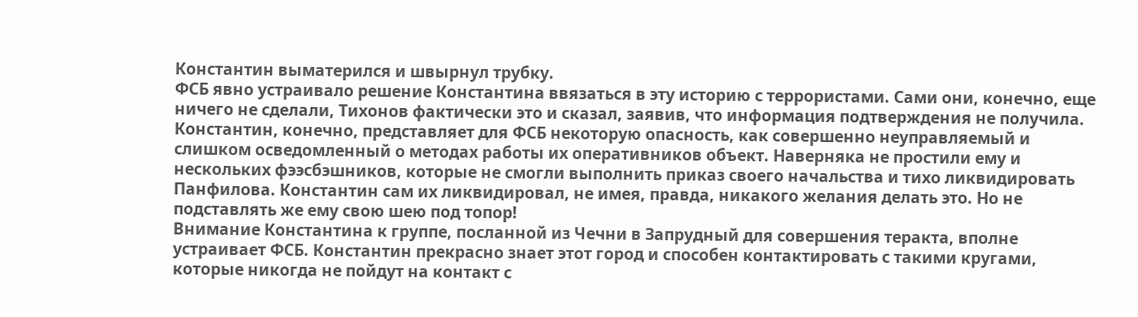Константин выматерился и швырнул трубку.
ФСБ явно устраивало решение Константина ввязаться в эту историю с террористами. Сами они, конечно, еще ничего не сделали, Тихонов фактически это и сказал, заявив, что информация подтверждения не получила. Константин, конечно, представляет для ФСБ некоторую опасность, как совершенно неуправляемый и слишком осведомленный о методах работы их оперативников объект. Наверняка не простили ему и нескольких фээсбэшников, которые не смогли выполнить приказ своего начальства и тихо ликвидировать Панфилова. Константин сам их ликвидировал, не имея, правда, никакого желания делать это. Но не подставлять же ему свою шею под топор!
Внимание Константина к группе, посланной из Чечни в Запрудный для совершения теракта, вполне устраивает ФСБ. Константин прекрасно знает этот город и способен контактировать с такими кругами, которые никогда не пойдут на контакт с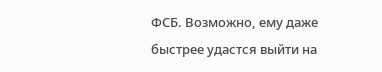ФСБ. Возможно, ему даже быстрее удастся выйти на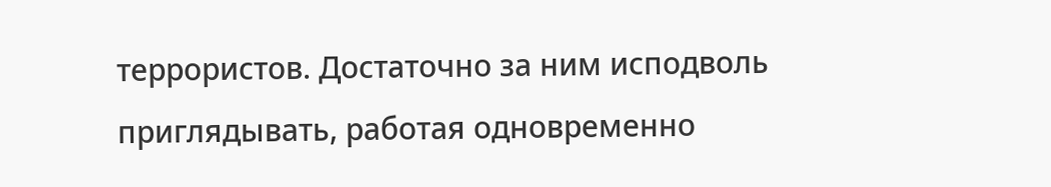террористов. Достаточно за ним исподволь приглядывать, работая одновременно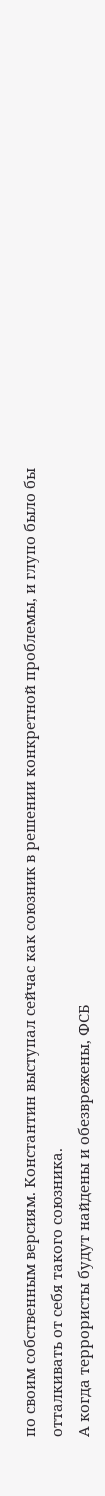по своим собственным версиям. Константин выступал сейчас как союзник в решении конкретной проблемы, и глупо было бы отталкивать от себя такого союзника.
А когда террористы будут найдены и обезврежены, ФСБ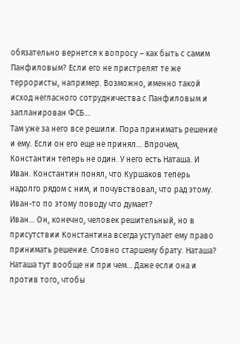обязательно вернется к вопросу – как быть с самим Панфиловым? Если его не пристрелят те же террористы, например. Возможно, именно такой исход негласного сотрудничества с Панфиловым и запланирован ФСБ…
Там уже за него все решили. Пора принимать решение и ему. Если он его еще не принял… Впрочем, Константин теперь не один. У него есть Наташа. И Иван. Константин понял, что Куршаков теперь надолго рядом с ним, и почувствовал, что рад этому. Иван-то по этому поводу что думает?
Иван… Он, конечно, человек решительный, но в присутствии Константина всегда уступает ему право принимать решение. Словно старшему брату. Наташа? Наташа тут вообще ни при чем… Даже если она и против того, чтобы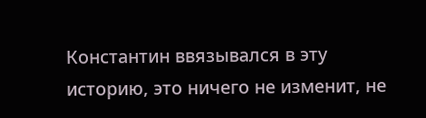Константин ввязывался в эту историю, это ничего не изменит, не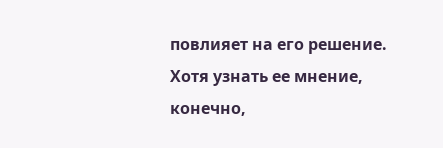повлияет на его решение. Хотя узнать ее мнение, конечно,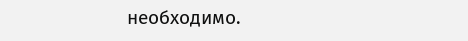необходимо.